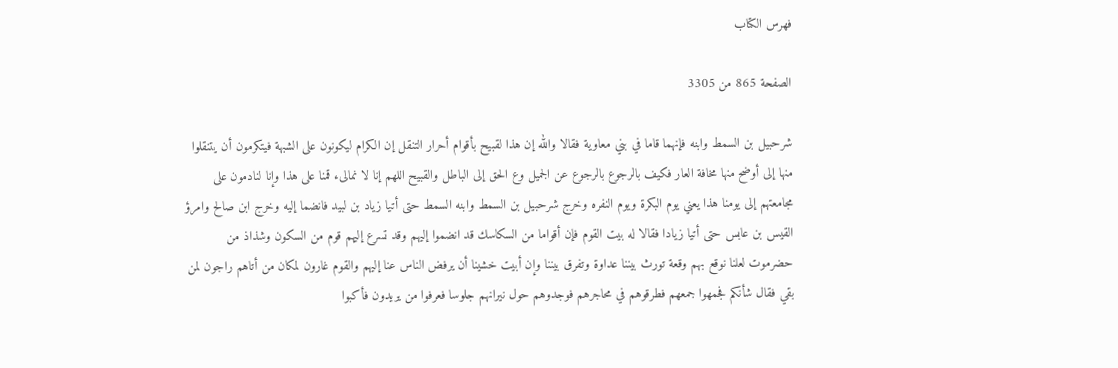فهرس الكتاب

الصفحة 865 من 3305

شرحبيل بن السمط وابنه فإنهما قاما في بني معاوية فقالا والله إن هذا لقبيح بأقوام أحرار التنقل إن الكرام ليكونون على الشبهة فيتكرمون أن يتنقلوا منها إلى أوضح منها مخافة العار فكيف بالرجوع بالرجوع عن الجميل وع الحق إلى الباطل والقبيح اللهم إنا لا نمالىء قمنا على هذا وإنا لنادمون على مجامعتهم إلى يومنا هذا يعني يوم البكرة ويوم النفره وخرج شرحبيل بن السمط وابنه السمط حتى أتيا زياد بن لبيد فانضما إليه وخرج ابن صالح وامرؤ القيس بن عابس حتى أتيا زيادا فقالا له بيت القوم فإن أقواما من السكاسك قد انضموا إليهم وقد تسرع إليهم قوم من السكون وشذاذ من حضرموت لعلنا نوقع بهم وقعة تورث بيننا عداوة وتفرق بيننا وإن أبيت خشينا أن يرفض الناس عنا إليهم والقوم غارون لمكان من أتاهم راجون لمن بقي فقال شأنكم فجمهوا جمعهم فطرقوهم في محاجرهم فوجدوهم حول نيرانهم جلوسا فعرفوا من يريدون فأكبوا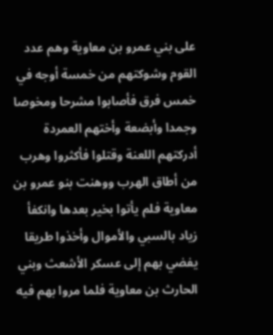على بني عمرو بن معاوية وهم عدد القوم وشوكتهم من خمسة أوجه في خمس فرق فأصابوا مشرحا ومخوصا وجمدا وأبضعة وأختهم العمردة أدركتهم اللعنة وقتلوا فأكثروا وهرب من أطاق الهرب ووهنت بنو عمرو بن معاوية فلم يأتوا بخير بعدها وانكفأ زياد بالسبي والأموال وأخذوا طريقا يفضي بهم إلى عسكر الأشعث وبني الحارث بن معاوية فلما مروا بهم فيه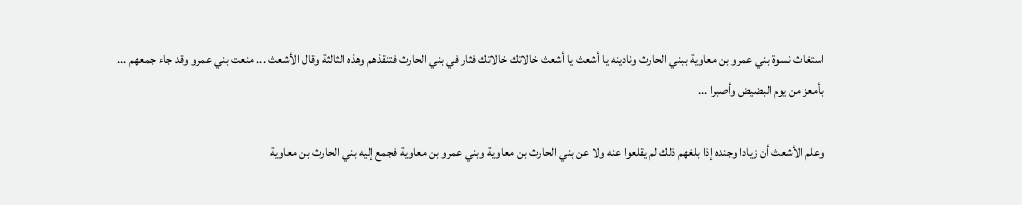استغاث نسوة بني عمرو بن معاوية ببني الحارث ونادينه يا أشعث يا أشعث خالاتك خالاتك فثار في بني الحارث فتنقذهم وهذه الثالثة وقال الأشعث ... منعت بني عمرو وقد جاء جمعهم ... بأمعز من يوم البضيض وأصبرا ...

وعلم الأشعث أن زيادا وجنده إذا بلغهم ذلك لم يقلعوا عنه ولا عن بني الحارث بن معاوية وبني عمرو بن معاوية فجمع إليه بني الحارث بن معاوية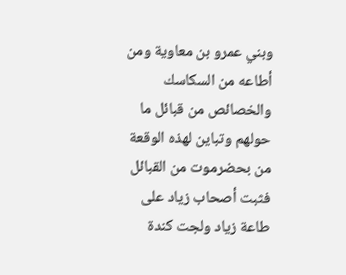وبني عمرو بن معاوية ومن أطاعه من السكاسك والخصائص من قبائل ما حولهم وتباين لهذه الوقعة من بحضرموت من القبائل فثبت أصحاب زياد على طاعة زياد ولجت كندة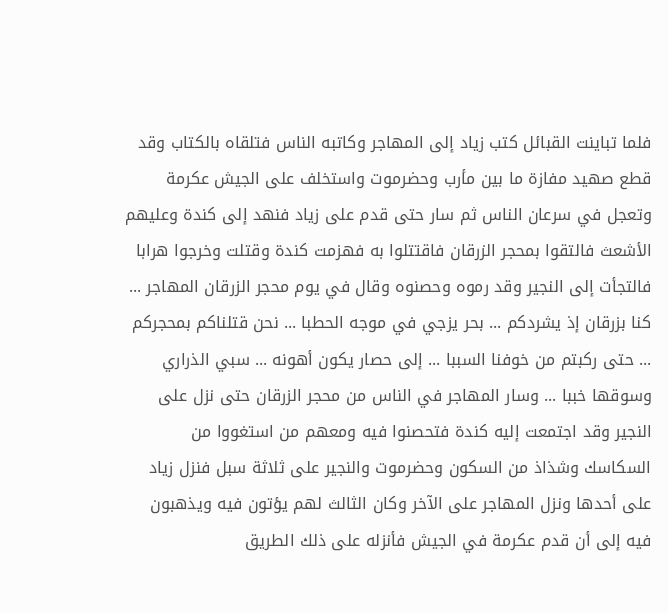فلما تباينت القبائل كتب زياد إلى المهاجر وكاتبه الناس فتلقاه بالكتاب وقد قطع صهيد مفازة ما بين مأرب وحضرموت واستخلف على الجيش عكرمة وتعجل في سرعان الناس ثم سار حتى قدم على زياد فنهد إلى كندة وعليهم الأشعث فالتقوا بمحجر الزرقان فاقتتلوا به فهزمت كندة وقتلت وخرجوا هرابا فالتجأت إلى النجير وقد رموه وحصنوه وقال في يوم محجر الزرقان المهاجر ... كنا بزرقان إذ يشردكم ... بحر يزجي في موجه الحطبا ... نحن قتلناكم بمحجركم ... حتى ركبتم من خوفنا السببا ... إلى حصار يكون أهونه ... سبي الذراري وسوقها خببا ... وسار المهاجر في الناس من محجر الزرقان حتى نزل على النجير وقد اجتمعت إليه كندة فتحصنوا فيه ومعهم من استغووا من السكاسك وشذاذ من السكون وحضرموت والنجير على ثلاثة سبل فنزل زياد على أحدها ونزل المهاجر على الآخر وكان الثالث لهم يؤتون فيه ويذهبون فيه إلى أن قدم عكرمة في الجيش فأنزله على ذلك الطريق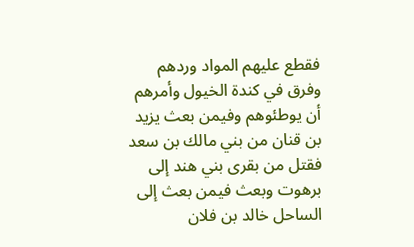فقطع عليهم المواد وردهم وفرق في كندة الخيول وأمرهم أن يوطئوهم وفيمن بعث يزيد بن قنان من بني مالك بن سعد فقتل من بقرى بني هند إلى برهوت وبعث فيمن بعث إلى الساحل خالد بن فلان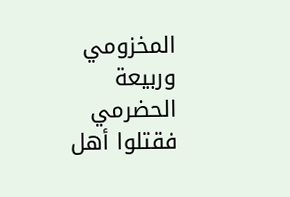المخزومي وربيعة الحضرمي فقتلوا أهل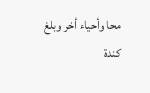محا وأحياء أخر وبلغ كندة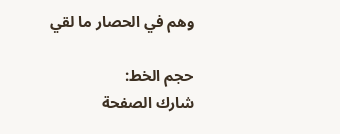وهم في الحصار ما لقي

حجم الخط:
شارك الصفحة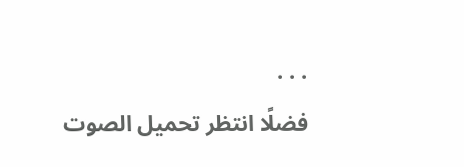. . .
فضلًا انتظر تحميل الصوت